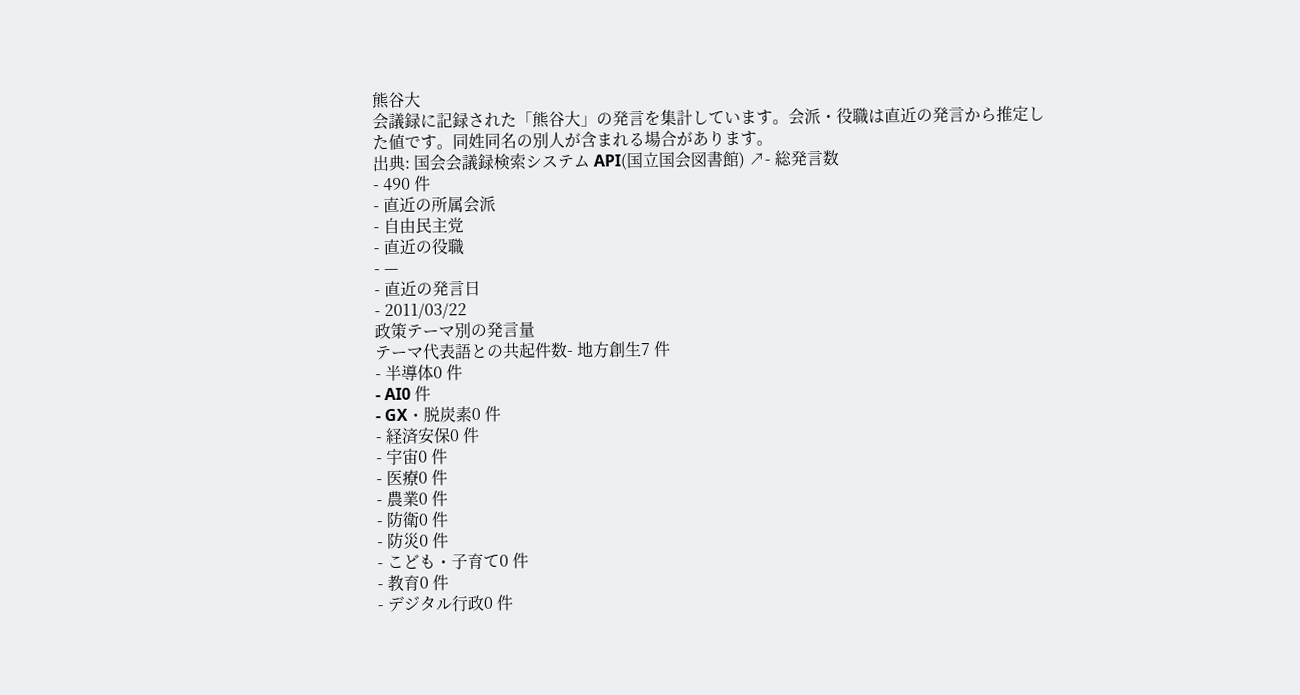熊谷大
会議録に記録された「熊谷大」の発言を集計しています。会派・役職は直近の発言から推定した値です。同姓同名の別人が含まれる場合があります。
出典: 国会会議録検索システム API(国立国会図書館) ↗- 総発言数
- 490 件
- 直近の所属会派
- 自由民主党
- 直近の役職
- —
- 直近の発言日
- 2011/03/22
政策テーマ別の発言量
テーマ代表語との共起件数- 地方創生7 件
- 半導体0 件
- AI0 件
- GX・脱炭素0 件
- 経済安保0 件
- 宇宙0 件
- 医療0 件
- 農業0 件
- 防衛0 件
- 防災0 件
- こども・子育て0 件
- 教育0 件
- デジタル行政0 件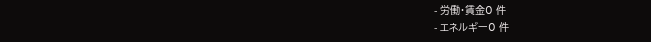- 労働・賃金0 件
- エネルギー0 件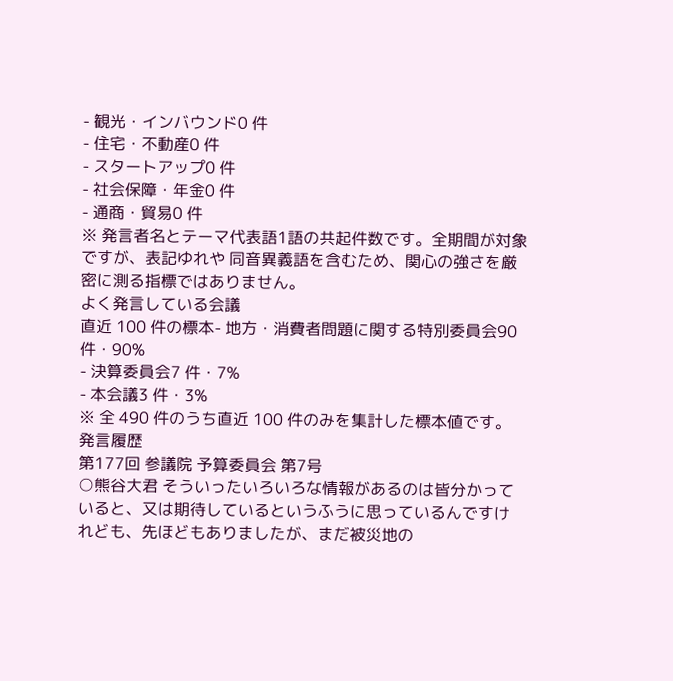- 観光・インバウンド0 件
- 住宅・不動産0 件
- スタートアップ0 件
- 社会保障・年金0 件
- 通商・貿易0 件
※ 発言者名とテーマ代表語1語の共起件数です。全期間が対象ですが、表記ゆれや 同音異義語を含むため、関心の強さを厳密に測る指標ではありません。
よく発言している会議
直近 100 件の標本- 地方・消費者問題に関する特別委員会90 件・90%
- 決算委員会7 件・7%
- 本会議3 件・3%
※ 全 490 件のうち直近 100 件のみを集計した標本値です。
発言履歴
第177回 参議院 予算委員会 第7号
○熊谷大君 そういったいろいろな情報があるのは皆分かっていると、又は期待しているというふうに思っているんですけれども、先ほどもありましたが、まだ被災地の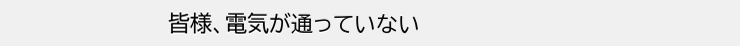皆様、電気が通っていない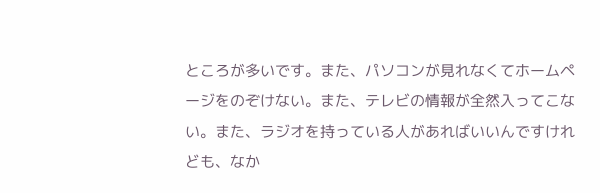ところが多いです。また、パソコンが見れなくてホームページをのぞけない。また、テレビの情報が全然入ってこない。また、ラジオを持っている人があればいいんですけれども、なか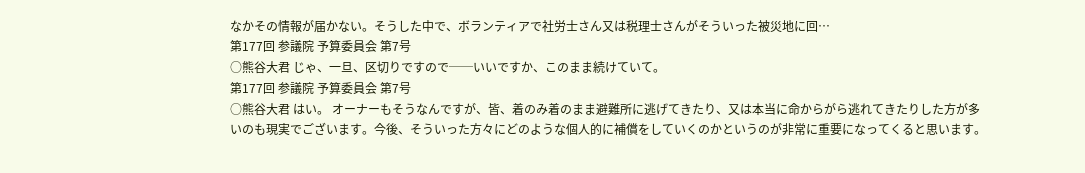なかその情報が届かない。そうした中で、ボランティアで社労士さん又は税理士さんがそういった被災地に回…
第177回 参議院 予算委員会 第7号
○熊谷大君 じゃ、一旦、区切りですので──いいですか、このまま続けていて。
第177回 参議院 予算委員会 第7号
○熊谷大君 はい。 オーナーもそうなんですが、皆、着のみ着のまま避難所に逃げてきたり、又は本当に命からがら逃れてきたりした方が多いのも現実でございます。今後、そういった方々にどのような個人的に補償をしていくのかというのが非常に重要になってくると思います。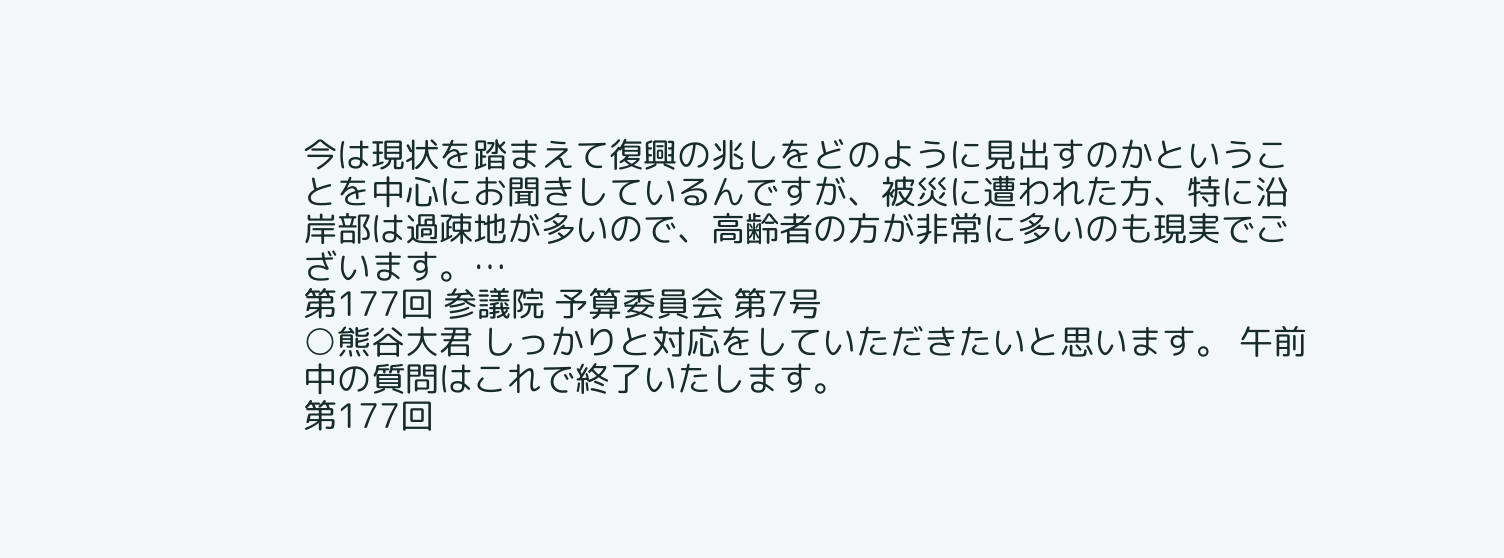今は現状を踏まえて復興の兆しをどのように見出すのかということを中心にお聞きしているんですが、被災に遭われた方、特に沿岸部は過疎地が多いので、高齢者の方が非常に多いのも現実でございます。…
第177回 参議院 予算委員会 第7号
○熊谷大君 しっかりと対応をしていただきたいと思います。 午前中の質問はこれで終了いたします。
第177回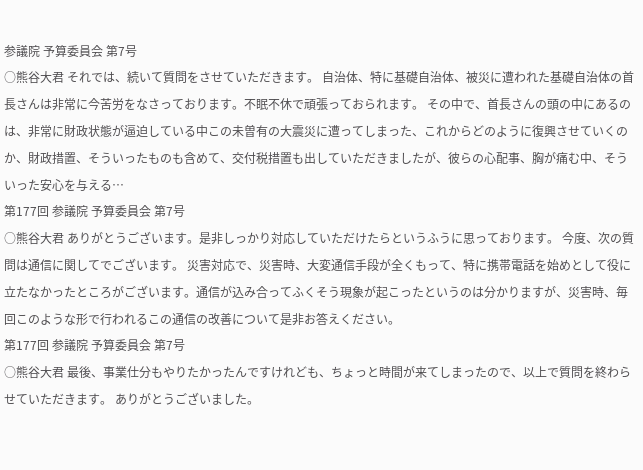参議院 予算委員会 第7号
○熊谷大君 それでは、続いて質問をさせていただきます。 自治体、特に基礎自治体、被災に遭われた基礎自治体の首長さんは非常に今苦労をなさっております。不眠不休で頑張っておられます。 その中で、首長さんの頭の中にあるのは、非常に財政状態が逼迫している中この未曽有の大震災に遭ってしまった、これからどのように復興させていくのか、財政措置、そういったものも含めて、交付税措置も出していただきましたが、彼らの心配事、胸が痛む中、そういった安心を与える…
第177回 参議院 予算委員会 第7号
○熊谷大君 ありがとうございます。是非しっかり対応していただけたらというふうに思っております。 今度、次の質問は通信に関してでございます。 災害対応で、災害時、大変通信手段が全くもって、特に携帯電話を始めとして役に立たなかったところがございます。通信が込み合ってふくそう現象が起こったというのは分かりますが、災害時、毎回このような形で行われるこの通信の改善について是非お答えください。
第177回 参議院 予算委員会 第7号
○熊谷大君 最後、事業仕分もやりたかったんですけれども、ちょっと時間が来てしまったので、以上で質問を終わらせていただきます。 ありがとうございました。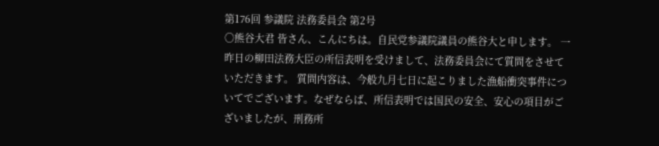第176回 参議院 法務委員会 第2号
○熊谷大君 皆さん、こんにちは。自民党参議院議員の熊谷大と申します。 一昨日の柳田法務大臣の所信表明を受けまして、法務委員会にて質問をさせていただきます。 質問内容は、今般九月七日に起こりました漁船衝突事件についてでございます。なぜならば、所信表明では国民の安全、安心の項目がございましたが、刑務所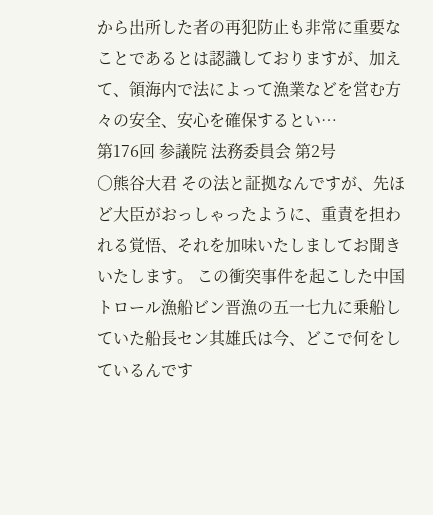から出所した者の再犯防止も非常に重要なことであるとは認識しておりますが、加えて、領海内で法によって漁業などを営む方々の安全、安心を確保するとい…
第176回 参議院 法務委員会 第2号
○熊谷大君 その法と証拠なんですが、先ほど大臣がおっしゃったように、重責を担われる覚悟、それを加味いたしましてお聞きいたします。 この衝突事件を起こした中国トロール漁船ビン晋漁の五一七九に乗船していた船長セン其雄氏は今、どこで何をしているんです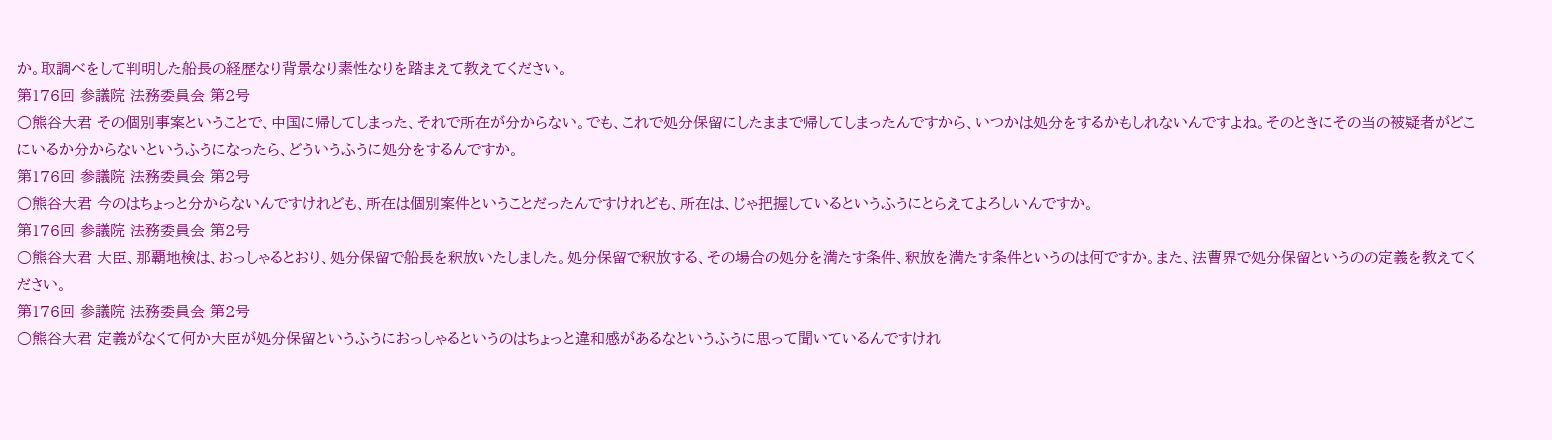か。取調べをして判明した船長の経歴なり背景なり素性なりを踏まえて教えてください。
第176回 参議院 法務委員会 第2号
○熊谷大君 その個別事案ということで、中国に帰してしまった、それで所在が分からない。でも、これで処分保留にしたままで帰してしまったんですから、いつかは処分をするかもしれないんですよね。そのときにその当の被疑者がどこにいるか分からないというふうになったら、どういうふうに処分をするんですか。
第176回 参議院 法務委員会 第2号
○熊谷大君 今のはちょっと分からないんですけれども、所在は個別案件ということだったんですけれども、所在は、じゃ把握しているというふうにとらえてよろしいんですか。
第176回 参議院 法務委員会 第2号
○熊谷大君 大臣、那覇地検は、おっしゃるとおり、処分保留で船長を釈放いたしました。処分保留で釈放する、その場合の処分を満たす条件、釈放を満たす条件というのは何ですか。また、法曹界で処分保留というのの定義を教えてください。
第176回 参議院 法務委員会 第2号
○熊谷大君 定義がなくて何か大臣が処分保留というふうにおっしゃるというのはちょっと違和感があるなというふうに思って聞いているんですけれ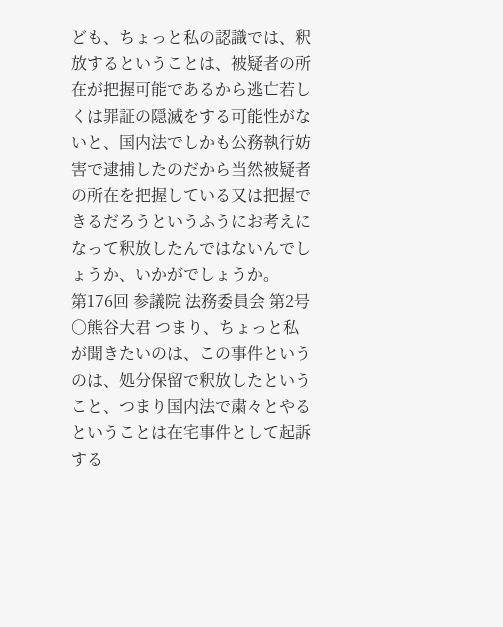ども、ちょっと私の認識では、釈放するということは、被疑者の所在が把握可能であるから逃亡若しくは罪証の隠滅をする可能性がないと、国内法でしかも公務執行妨害で逮捕したのだから当然被疑者の所在を把握している又は把握できるだろうというふうにお考えになって釈放したんではないんでしょうか、いかがでしょうか。
第176回 参議院 法務委員会 第2号
○熊谷大君 つまり、ちょっと私が聞きたいのは、この事件というのは、処分保留で釈放したということ、つまり国内法で粛々とやるということは在宅事件として起訴する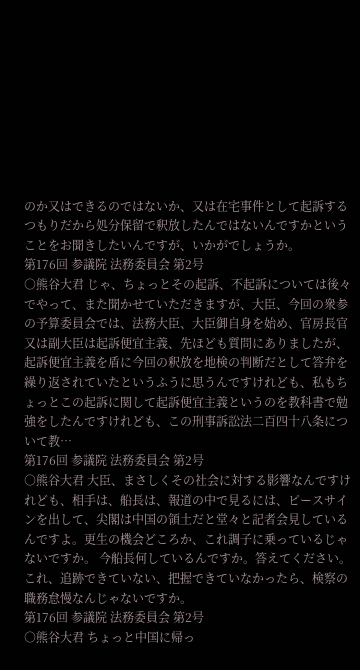のか又はできるのではないか、又は在宅事件として起訴するつもりだから処分保留で釈放したんではないんですかということをお聞きしたいんですが、いかがでしょうか。
第176回 参議院 法務委員会 第2号
○熊谷大君 じゃ、ちょっとその起訴、不起訴については後々でやって、また聞かせていただきますが、大臣、今回の衆参の予算委員会では、法務大臣、大臣御自身を始め、官房長官又は副大臣は起訴便宜主義、先ほども質問にありましたが、起訴便宜主義を盾に今回の釈放を地検の判断だとして答弁を繰り返されていたというふうに思うんですけれども、私もちょっとこの起訴に関して起訴便宜主義というのを教科書で勉強をしたんですけれども、この刑事訴訟法二百四十八条について教…
第176回 参議院 法務委員会 第2号
○熊谷大君 大臣、まさしくその社会に対する影響なんですけれども、相手は、船長は、報道の中で見るには、ピースサインを出して、尖閣は中国の領土だと堂々と記者会見しているんですよ。更生の機会どころか、これ調子に乗っているじゃないですか。 今船長何しているんですか。答えてください。これ、追跡できていない、把握できていなかったら、検察の職務怠慢なんじゃないですか。
第176回 参議院 法務委員会 第2号
○熊谷大君 ちょっと中国に帰っ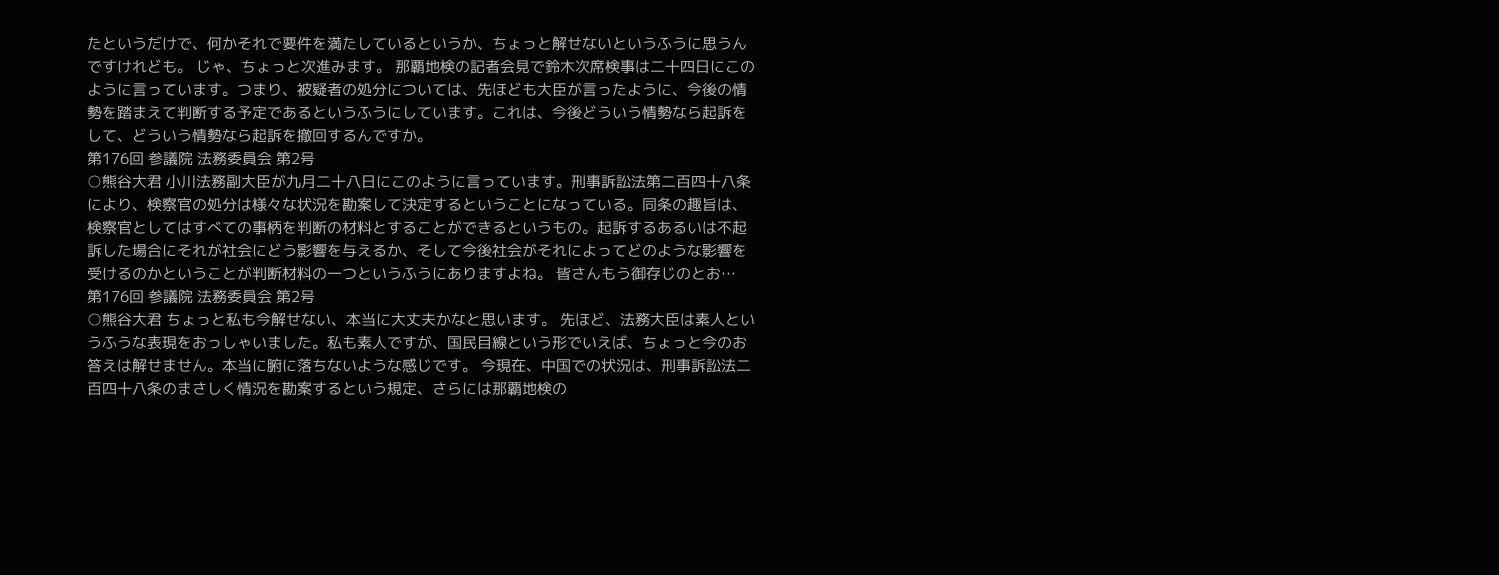たというだけで、何かそれで要件を満たしているというか、ちょっと解せないというふうに思うんですけれども。 じゃ、ちょっと次進みます。 那覇地検の記者会見で鈴木次席検事は二十四日にこのように言っています。つまり、被疑者の処分については、先ほども大臣が言ったように、今後の情勢を踏まえて判断する予定であるというふうにしています。これは、今後どういう情勢なら起訴をして、どういう情勢なら起訴を撤回するんですか。
第176回 参議院 法務委員会 第2号
○熊谷大君 小川法務副大臣が九月二十八日にこのように言っています。刑事訴訟法第二百四十八条により、検察官の処分は様々な状況を勘案して決定するということになっている。同条の趣旨は、検察官としてはすべての事柄を判断の材料とすることができるというもの。起訴するあるいは不起訴した場合にそれが社会にどう影響を与えるか、そして今後社会がそれによってどのような影響を受けるのかということが判断材料の一つというふうにありますよね。 皆さんもう御存じのとお…
第176回 参議院 法務委員会 第2号
○熊谷大君 ちょっと私も今解せない、本当に大丈夫かなと思います。 先ほど、法務大臣は素人というふうな表現をおっしゃいました。私も素人ですが、国民目線という形でいえば、ちょっと今のお答えは解せません。本当に腑に落ちないような感じです。 今現在、中国での状況は、刑事訴訟法二百四十八条のまさしく情況を勘案するという規定、さらには那覇地検の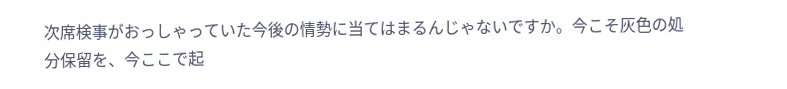次席検事がおっしゃっていた今後の情勢に当てはまるんじゃないですか。今こそ灰色の処分保留を、今ここで起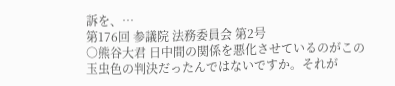訴を、…
第176回 参議院 法務委員会 第2号
○熊谷大君 日中間の関係を悪化させているのがこの玉虫色の判決だったんではないですか。それが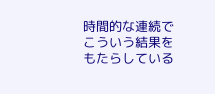時間的な連続でこういう結果をもたらしている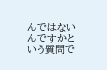んではないんですかという質問で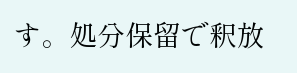す。処分保留で釈放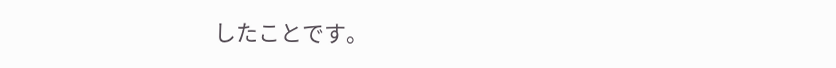したことです。